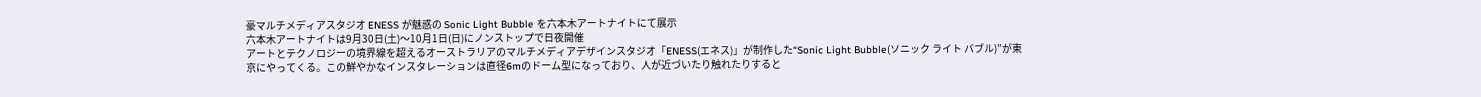豪マルチメディアスタジオ ENESS が魅惑の Sonic Light Bubble を六本木アートナイトにて展示
六本木アートナイトは9月30日(土)〜10月1日(日)にノンストップで日夜開催
アートとテクノロジーの境界線を超えるオーストラリアのマルチメディアデザインスタジオ「ENESS(エネス)」が制作した“Sonic Light Bubble(ソニック ライト バブル)”が東京にやってくる。この鮮やかなインスタレーションは直径6mのドーム型になっており、人が近づいたり触れたりすると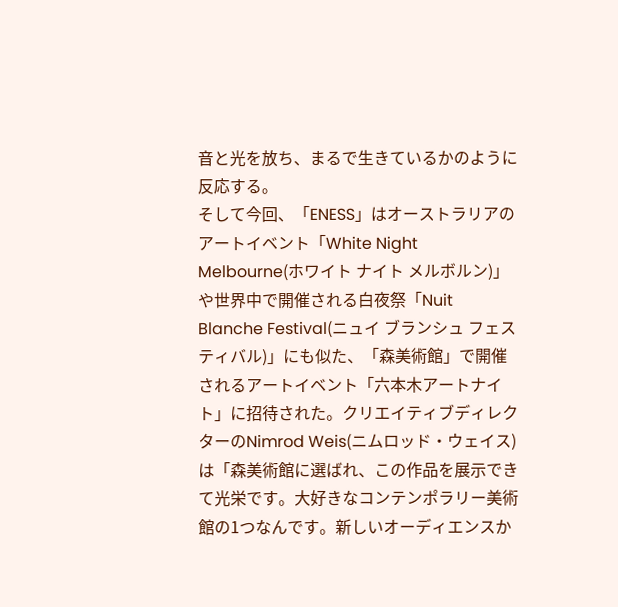音と光を放ち、まるで生きているかのように反応する。
そして今回、「ENESS」はオーストラリアのアートイベント「White Night Melbourne(ホワイト ナイト メルボルン)」や世界中で開催される白夜祭「Nuit Blanche Festival(ニュイ ブランシュ フェスティバル)」にも似た、「森美術館」で開催されるアートイベント「六本木アートナイト」に招待された。クリエイティブディレクターのNimrod Weis(ニムロッド・ウェイス)は「森美術館に選ばれ、この作品を展示できて光栄です。大好きなコンテンポラリー美術館の1つなんです。新しいオーディエンスか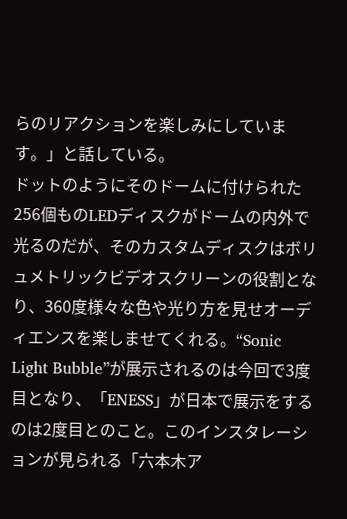らのリアクションを楽しみにしています。」と話している。
ドットのようにそのドームに付けられた256個ものLEDディスクがドームの内外で光るのだが、そのカスタムディスクはボリュメトリックビデオスクリーンの役割となり、360度様々な色や光り方を見せオーディエンスを楽しませてくれる。“Sonic Light Bubble”が展示されるのは今回で3度目となり、「ENESS」が日本で展示をするのは2度目とのこと。このインスタレーションが見られる「六本木ア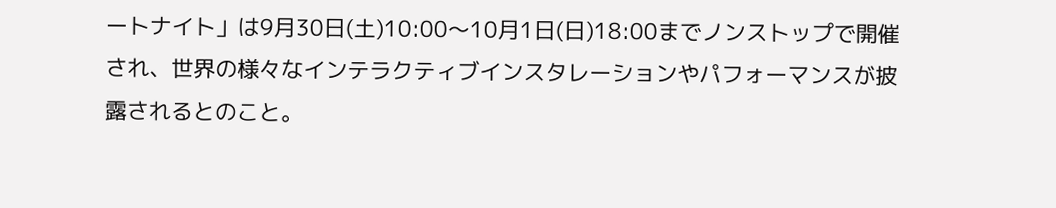ートナイト」は9月30日(土)10:00〜10月1日(日)18:00までノンストップで開催され、世界の様々なインテラクティブインスタレーションやパフォーマンスが披露されるとのこと。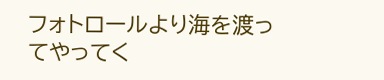フォトロールより海を渡ってやってく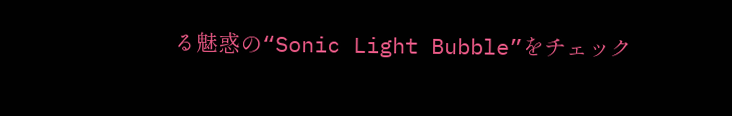る魅惑の“Sonic Light Bubble”をチェック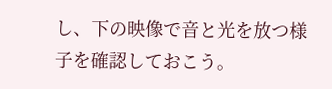し、下の映像で音と光を放つ様子を確認しておこう。